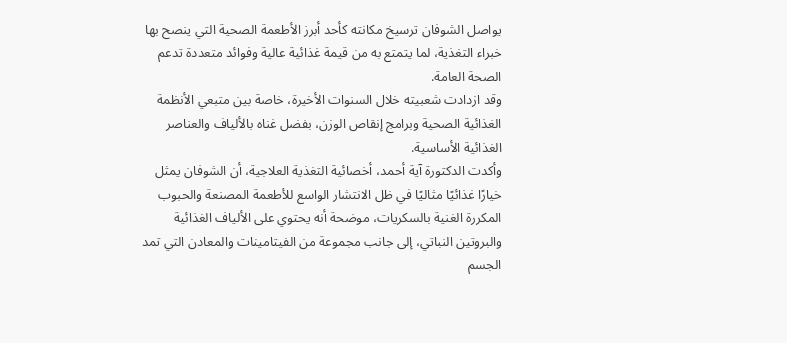يواصل الشوفان ترسيخ مكانته كأحد أبرز الأطعمة الصحية التي ينصح بها خبراء التغذية، لما يتمتع به من قيمة غذائية عالية وفوائد متعددة تدعم الصحة العامة.
وقد ازدادت شعبيته خلال السنوات الأخيرة، خاصة بين متبعي الأنظمة الغذائية الصحية وبرامج إنقاص الوزن، بفضل غناه بالألياف والعناصر الغذائية الأساسية.
وأكدت الدكتورة آية أحمد، أخصائية التغذية العلاجية، أن الشوفان يمثل خيارًا غذائيًا مثاليًا في ظل الانتشار الواسع للأطعمة المصنعة والحبوب المكررة الغنية بالسكريات، موضحة أنه يحتوي على الألياف الغذائية والبروتين النباتي، إلى جانب مجموعة من الفيتامينات والمعادن التي تمد الجسم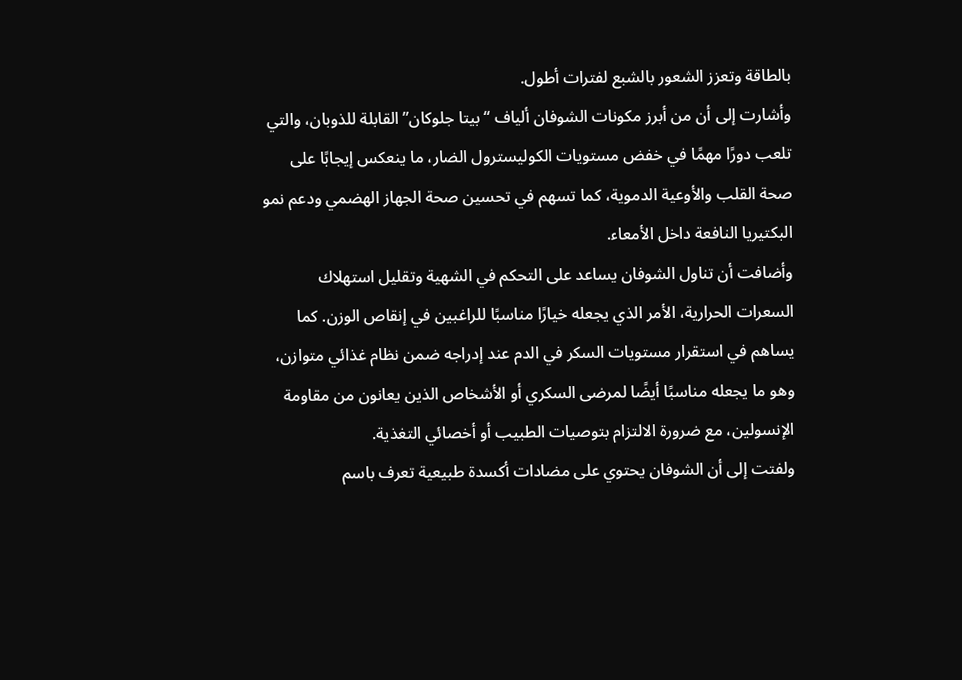بالطاقة وتعزز الشعور بالشبع لفترات أطول.
وأشارت إلى أن من أبرز مكونات الشوفان ألياف “بيتا جلوكان” القابلة للذوبان، والتي تلعب دورًا مهمًا في خفض مستويات الكوليسترول الضار، ما ينعكس إيجابًا على صحة القلب والأوعية الدموية، كما تسهم في تحسين صحة الجهاز الهضمي ودعم نمو البكتيريا النافعة داخل الأمعاء.
وأضافت أن تناول الشوفان يساعد على التحكم في الشهية وتقليل استهلاك السعرات الحرارية، الأمر الذي يجعله خيارًا مناسبًا للراغبين في إنقاص الوزن. كما يساهم في استقرار مستويات السكر في الدم عند إدراجه ضمن نظام غذائي متوازن، وهو ما يجعله مناسبًا أيضًا لمرضى السكري أو الأشخاص الذين يعانون من مقاومة الإنسولين، مع ضرورة الالتزام بتوصيات الطبيب أو أخصائي التغذية.
ولفتت إلى أن الشوفان يحتوي على مضادات أكسدة طبيعية تعرف باسم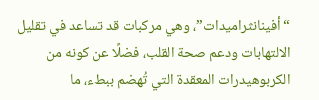“أفينانثراميدات”، وهي مركبات قد تساعد في تقليل الالتهابات ودعم صحة القلب، فضلًا عن كونه من الكربوهيدرات المعقدة التي تُهضم ببطء، ما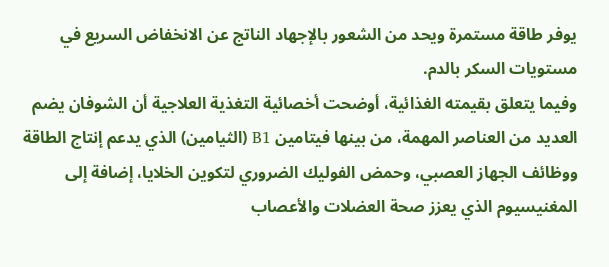يوفر طاقة مستمرة ويحد من الشعور بالإجهاد الناتج عن الانخفاض السريع في مستويات السكر بالدم.
وفيما يتعلق بقيمته الغذائية، أوضحت أخصائية التغذية العلاجية أن الشوفان يضم العديد من العناصر المهمة، من بينها فيتامين B1 (الثيامين) الذي يدعم إنتاج الطاقة ووظائف الجهاز العصبي، وحمض الفوليك الضروري لتكوين الخلايا، إضافة إلى المغنيسيوم الذي يعزز صحة العضلات والأعصاب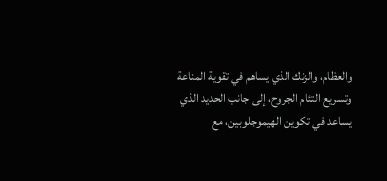والعظام، والزنك الذي يساهم في تقوية المناعة وتسريع التئام الجروح، إلى جانب الحديد الذي يساعد في تكوين الهيموجلوبين، مع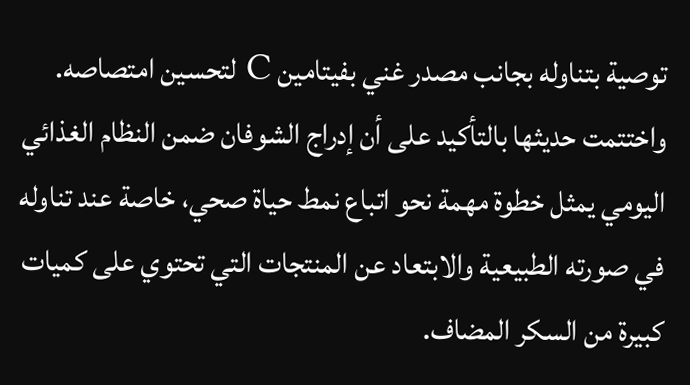توصية بتناوله بجانب مصدر غني بفيتامين C لتحسين امتصاصه.
واختتمت حديثها بالتأكيد على أن إدراج الشوفان ضمن النظام الغذائي اليومي يمثل خطوة مهمة نحو اتباع نمط حياة صحي، خاصة عند تناوله في صورته الطبيعية والابتعاد عن المنتجات التي تحتوي على كميات كبيرة من السكر المضاف.